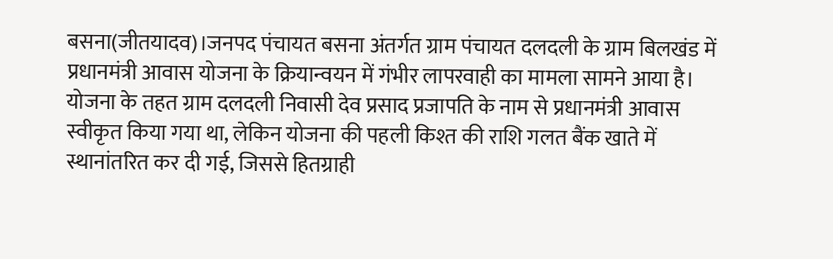बसना(जीतयादव)।जनपद पंचायत बसना अंतर्गत ग्राम पंचायत दलदली के ग्राम बिलखंड में प्रधानमंत्री आवास योजना के क्रियान्वयन में गंभीर लापरवाही का मामला सामने आया है। योजना के तहत ग्राम दलदली निवासी देव प्रसाद प्रजापति के नाम से प्रधानमंत्री आवास स्वीकृत किया गया था, लेकिन योजना की पहली किश्त की राशि गलत बैंक खाते में स्थानांतरित कर दी गई, जिससे हितग्राही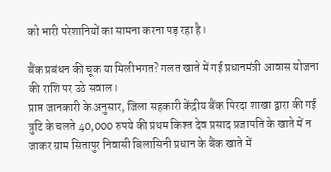को भारी परेशानियों का सामना करना पड़ रहा है।

बैंक प्रबंधन की चूक या मिलीभगत? गलत खाते में गई प्रधानमंत्री आवास योजना की राशि पर उठे सवाल।
प्राप्त जानकारी के अनुसार, जिला सहकारी केंद्रीय बैंक पिरदा शाखा द्वारा की गई त्रुटि के चलते 40,000 रुपये की प्रथम किश्त देव प्रसाद प्रजापति के खाते में न जाकर ग्राम सितापुर निवासी बिलासिनी प्रधान के बैंक खाते में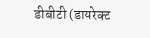डीबीटी (डायरेक्ट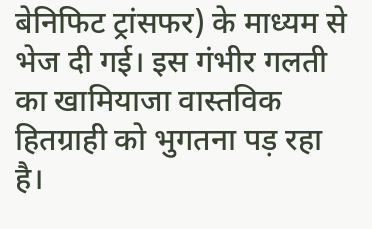बेनिफिट ट्रांसफर) के माध्यम से भेज दी गई। इस गंभीर गलती का खामियाजा वास्तविक हितग्राही को भुगतना पड़ रहा है।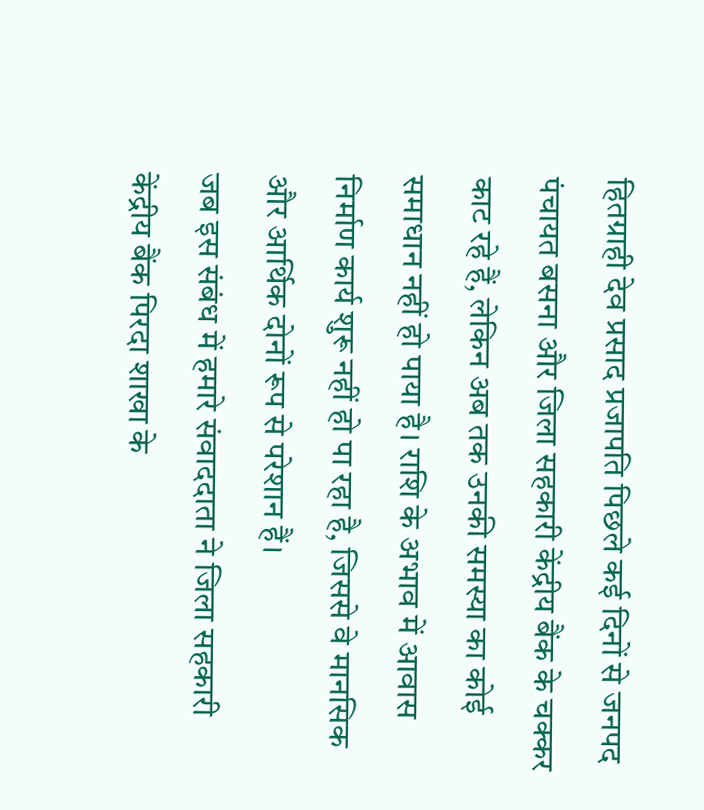हितग्राही देव प्रसाद प्रजापति पिछले कई दिनों से जनपद पंचायत बसना और जिला सहकारी केंद्रीय बैंक के चक्कर काट रहे हैं, लेकिन अब तक उनकी समस्या का कोई समाधान नहीं हो पाया है। राशि के अभाव में आवास निर्माण कार्य शुरू नहीं हो पा रहा है, जिससे वे मानसिक और आर्थिक दोनों रूप से परेशान हैं।
जब इस संबंध में हमारे संवाददाता ने जिला सहकारी केंद्रीय बैंक पिरदा शाखा के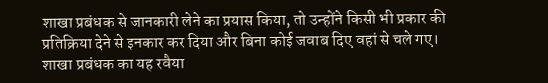शाखा प्रबंधक से जानकारी लेने का प्रयास किया, तो उन्होंने किसी भी प्रकार की प्रतिक्रिया देने से इनकार कर दिया और बिना कोई जवाब दिए वहां से चले गए। शाखा प्रबंधक का यह रवैया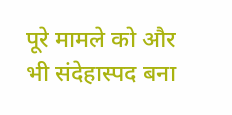पूरे मामले को और भी संदेहास्पद बना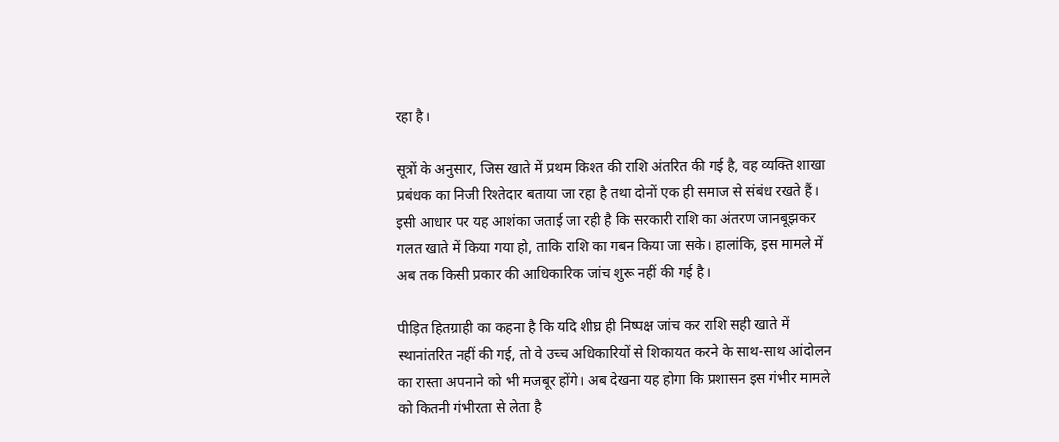रहा है।

सूत्रों के अनुसार, जिस खाते में प्रथम किश्त की राशि अंतरित की गई है, वह व्यक्ति शाखा प्रबंधक का निजी रिश्तेदार बताया जा रहा है तथा दोनों एक ही समाज से संबंध रखते हैं। इसी आधार पर यह आशंका जताई जा रही है कि सरकारी राशि का अंतरण जानबूझकर गलत खाते में किया गया हो, ताकि राशि का गबन किया जा सके। हालांकि, इस मामले में अब तक किसी प्रकार की आधिकारिक जांच शुरू नहीं की गई है।

पीड़ित हितग्राही का कहना है कि यदि शीघ्र ही निष्पक्ष जांच कर राशि सही खाते में स्थानांतरित नहीं की गई, तो वे उच्च अधिकारियों से शिकायत करने के साथ-साथ आंदोलन का रास्ता अपनाने को भी मजबूर होंगे। अब देखना यह होगा कि प्रशासन इस गंभीर मामले को कितनी गंभीरता से लेता है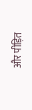और पीड़ित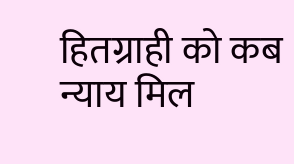हितग्राही को कब न्याय मिल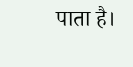पाता है।